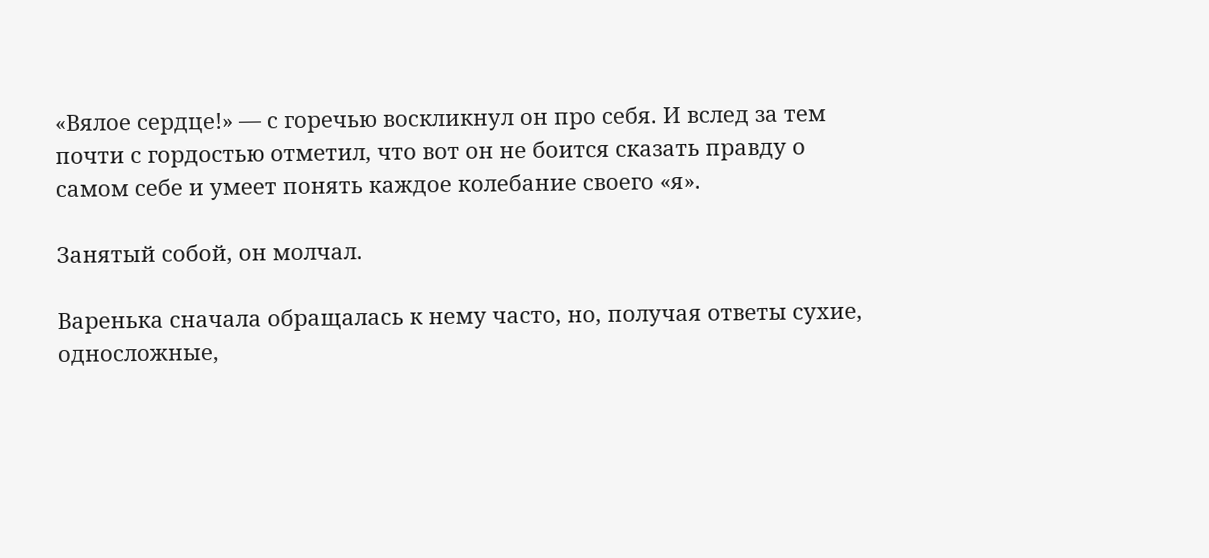«Вялое сердце!» — с горечью воскликнул он про себя. И вслед за тем почти с гордостью отметил, что вот он не боится сказать правду о самом себе и умеет понять каждое колебание своего «я».

Занятый собой, он молчал.

Варенька сначала обращалась к нему часто, но, получая ответы сухие, односложные,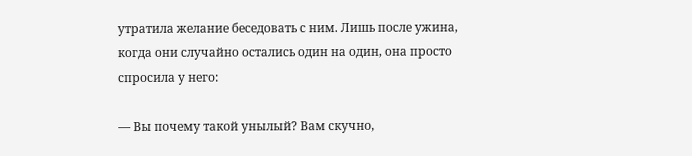утратила желание беседовать с ним. Лишь после ужина, когда они случайно остались один на один, она просто спросила у него:

— Вы почему такой унылый? Вам скучно,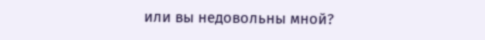или вы недовольны мной?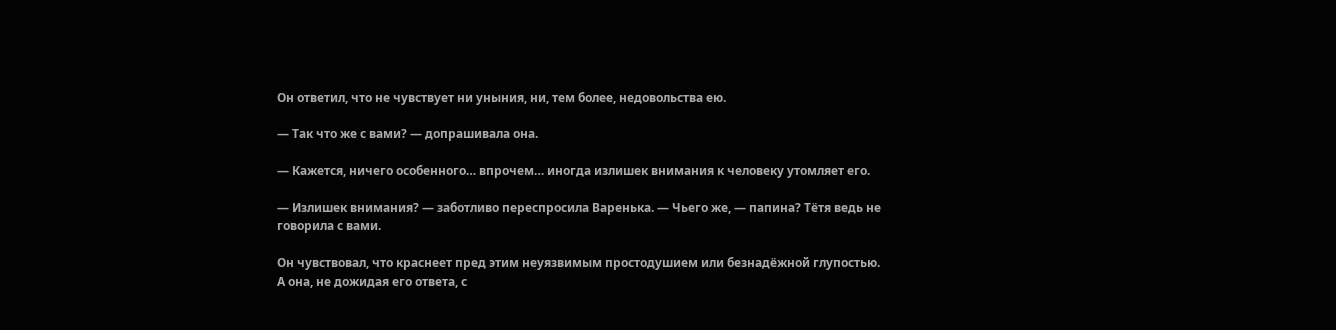Он ответил, что не чувствует ни уныния, ни, тем более, недовольства ею.

— Так что же с вами? — допрашивала она.

— Кажется, ничего особенного… впрочем… иногда излишек внимания к человеку утомляет его.

— Излишек внимания? — заботливо переспросила Варенька. — Чьего же, — папина? Тётя ведь не говорила с вами.

Он чувствовал, что краснеет пред этим неуязвимым простодушием или безнадёжной глупостью. А она, не дожидая его ответа, с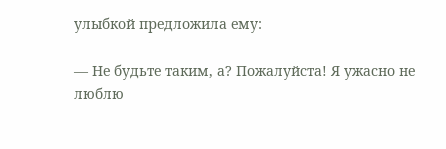улыбкой предложила ему:

— Не будьте таким, а? Пожалуйста! Я ужасно не люблю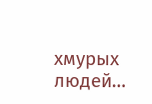хмурых людей…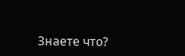Знаете что?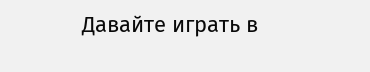Давайте играть в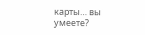карты… вы умеете?